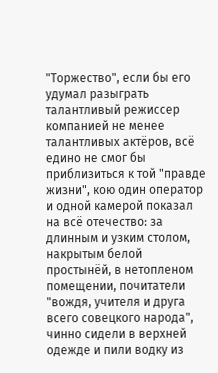"Торжество", если бы его удумал разыграть талантливый режиссер компанией не менее талантливых актёров, всё едино не смог бы приблизиться к той "правде жизни", кою один оператор и одной камерой показал на всё отечество: за длинным и узким столом, накрытым белой простынёй, в нетопленом помещении, почитатели "вождя, учителя и друга всего совецкого народа", чинно сидели в верхней одежде и пили водку из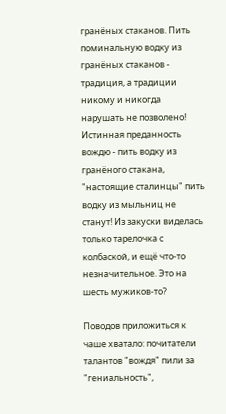гранёных стаканов. Пить поминальную водку из гранёных стаканов - традиция, а традиции никому и никогда нарушать не позволено! Истинная преданность вождю - пить водку из гранёного стакана, "настоящие сталинцы" пить водку из мыльниц не станут! Из закуски виделась только тарелочка с колбаской, и ещё что-то незначительное. Это на шесть мужиков-то?

Поводов приложиться к чаше хватало: почитатели талантов "вождя" пили за "гениальность",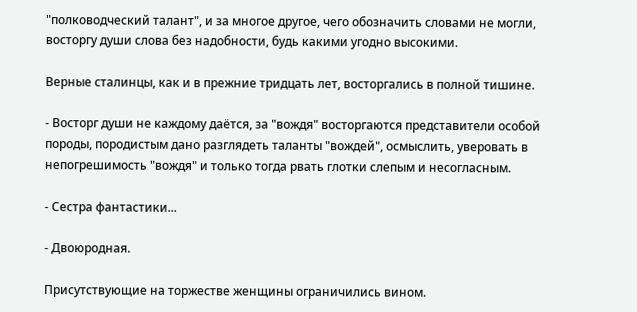"полководческий талант", и за многое другое, чего обозначить словами не могли, восторгу души слова без надобности, будь какими угодно высокими.

Верные сталинцы, как и в прежние тридцать лет, восторгались в полной тишине.

- Восторг души не каждому даётся, за "вождя" восторгаются представители особой породы, породистым дано разглядеть таланты "вождей", осмыслить, уверовать в непогрешимость "вождя" и только тогда рвать глотки слепым и несогласным.

- Сестра фантастики...

- Двоюродная.

Присутствующие на торжестве женщины ограничились вином.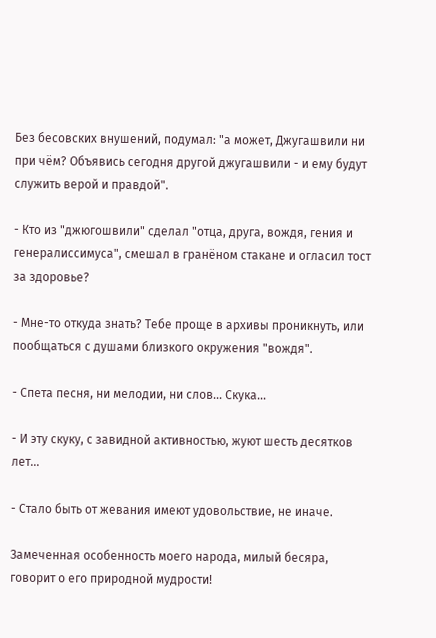Без бесовских внушений, подумал: "а может, Джугашвили ни при чём? Объявись сегодня другой джугашвили - и ему будут служить верой и правдой".

- Кто из "джюгошвили" сделал "отца, друга, вождя, гения и генералиссимуса", смешал в гранёном стакане и огласил тост за здоровье?

- Мне-то откуда знать? Тебе проще в архивы проникнуть, или пообщаться с душами близкого окружения "вождя".

- Спета песня, ни мелодии, ни слов... Скука...

- И эту скуку, с завидной активностью, жуют шесть десятков лет...

- Стало быть от жевания имеют удовольствие, не иначе.

Замеченная особенность моего народа, милый бесяра, говорит о его природной мудрости!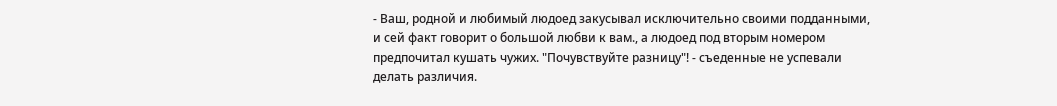- Ваш, родной и любимый людоед закусывал исключительно своими подданными, и сей факт говорит о большой любви к вам., а людоед под вторым номером предпочитал кушать чужих. "Почувствуйте разницу"! - съеденные не успевали делать различия.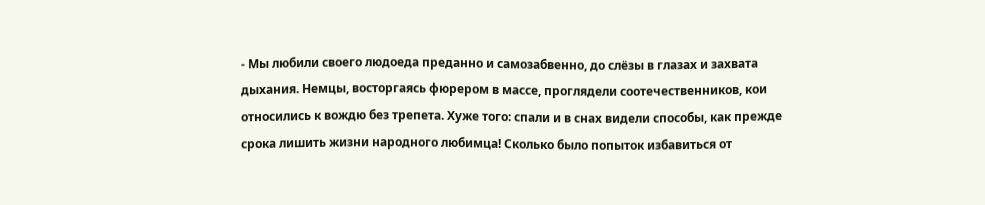- Мы любили своего людоеда преданно и самозабвенно, до слёзы в глазах и захвата дыхания. Немцы, восторгаясь фюрером в массе, проглядели соотечественников, кои относились к вождю без трепета. Хуже того: спали и в снах видели способы, как прежде срока лишить жизни народного любимца! Сколько было попыток избавиться от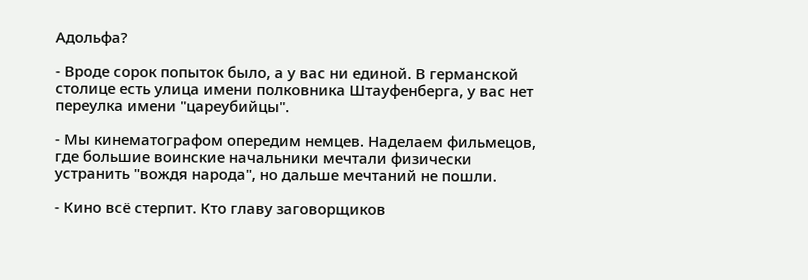Адольфа?

- Вроде сорок попыток было, а у вас ни единой. В германской столице есть улица имени полковника Штауфенберга, у вас нет переулка имени "цареубийцы".

- Мы кинематографом опередим немцев. Наделаем фильмецов, где большие воинские начальники мечтали физически устранить "вождя народа", но дальше мечтаний не пошли.

- Кино всё стерпит. Кто главу заговорщиков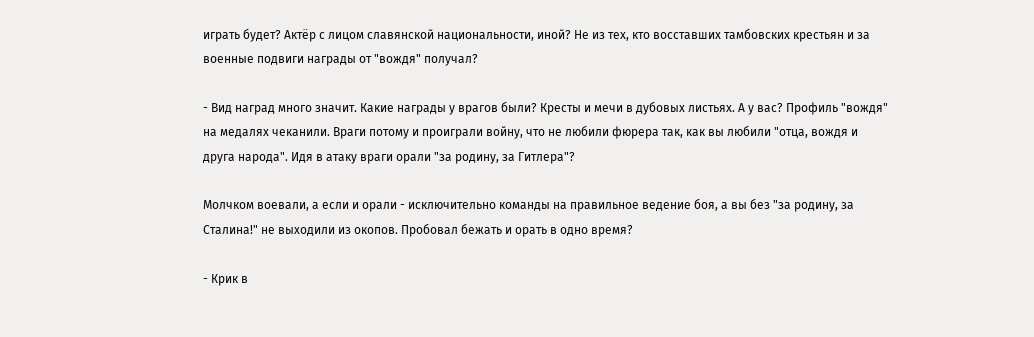играть будет? Актёр с лицом славянской национальности, иной? Не из тех, кто восставших тамбовских крестьян и за военные подвиги награды от "вождя" получал?

- Вид наград много значит. Какие награды у врагов были? Кресты и мечи в дубовых листьях. А у вас? Профиль "вождя" на медалях чеканили. Враги потому и проиграли войну, что не любили фюрера так, как вы любили "отца, вождя и друга народа". Идя в атаку враги орали "за родину, за Гитлера"?

Молчком воевали, а если и орали - исключительно команды на правильное ведение боя, а вы без "за родину, за Сталина!" не выходили из окопов. Пробовал бежать и орать в одно время?

- Крик в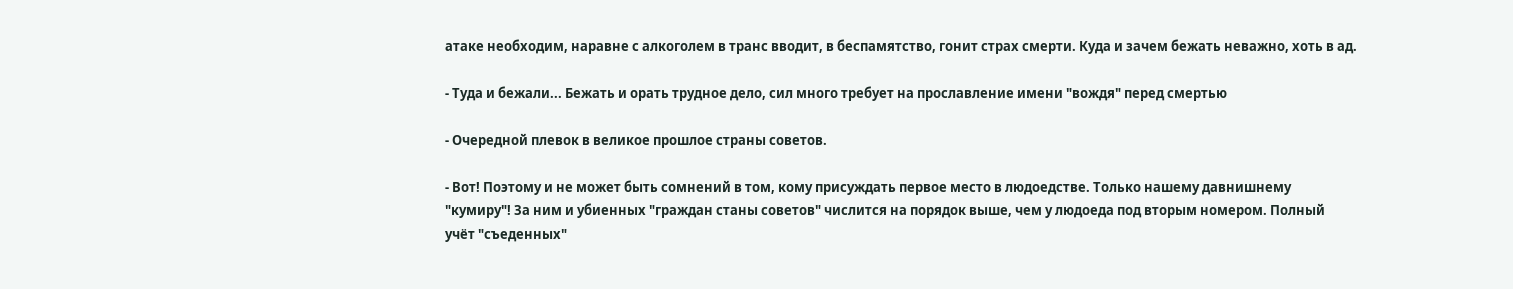атаке необходим, наравне с алкоголем в транс вводит, в беспамятство, гонит страх смерти. Куда и зачем бежать неважно, хоть в ад.

- Туда и бежали... Бежать и орать трудное дело, сил много требует на прославление имени "вождя" перед смертью

- Очередной плевок в великое прошлое страны советов.

- Вот! Поэтому и не может быть сомнений в том, кому присуждать первое место в людоедстве. Только нашему давнишнему "кумиру"! За ним и убиенных "граждан станы советов" числится на порядок выше, чем у людоеда под вторым номером. Полный учёт "съеденных"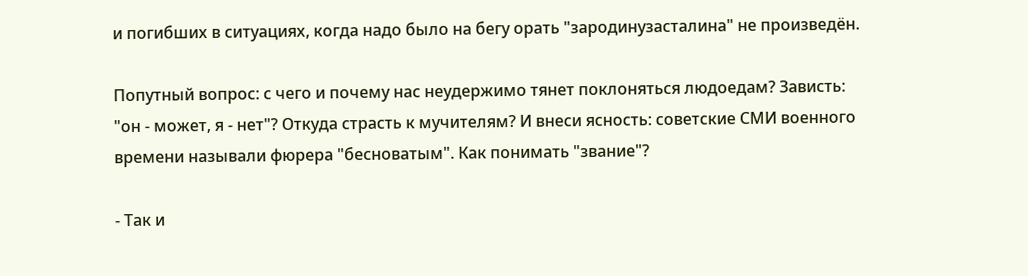и погибших в ситуациях, когда надо было на бегу орать "зародинузасталина" не произведён.

Попутный вопрос: с чего и почему нас неудержимо тянет поклоняться людоедам? Зависть: "он - может, я - нет"? Откуда страсть к мучителям? И внеси ясность: советские СМИ военного времени называли фюрера "бесноватым". Как понимать "звание"?

- Так и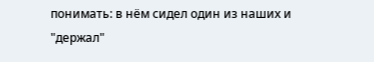понимать: в нём сидел один из наших и "держал"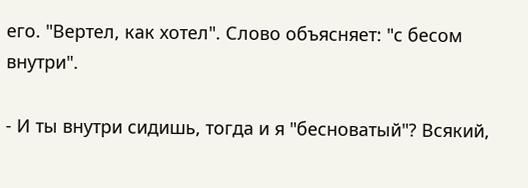его. "Вертел, как хотел". Слово объясняет: "с бесом внутри".

- И ты внутри сидишь, тогда и я "бесноватый"? Всякий,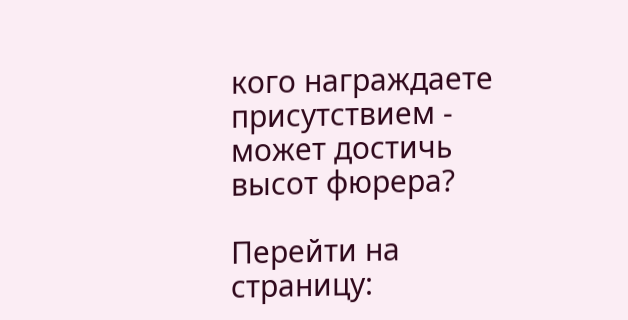кого награждаете присутствием - может достичь высот фюрера?

Перейти на страницу: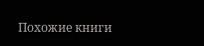Похожие книги